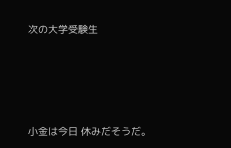次の大学受験生





小金は今日 休みだそうだ。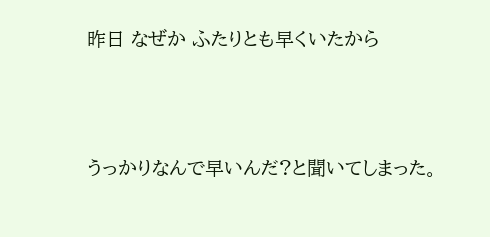昨日 なぜか ふたりとも早くいたから



うっかりなんで早いんだ?と聞いてしまった。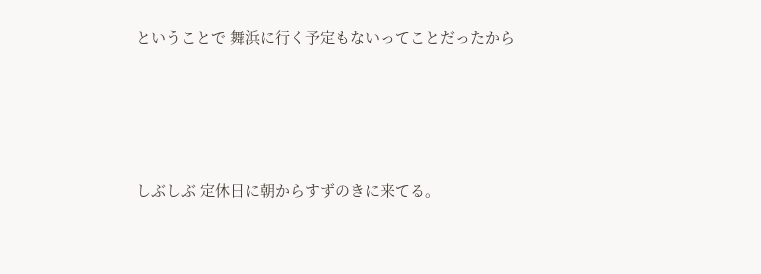ということで 舞浜に行く予定もないってことだったから





しぶしぶ 定休日に朝からすずのきに来てる。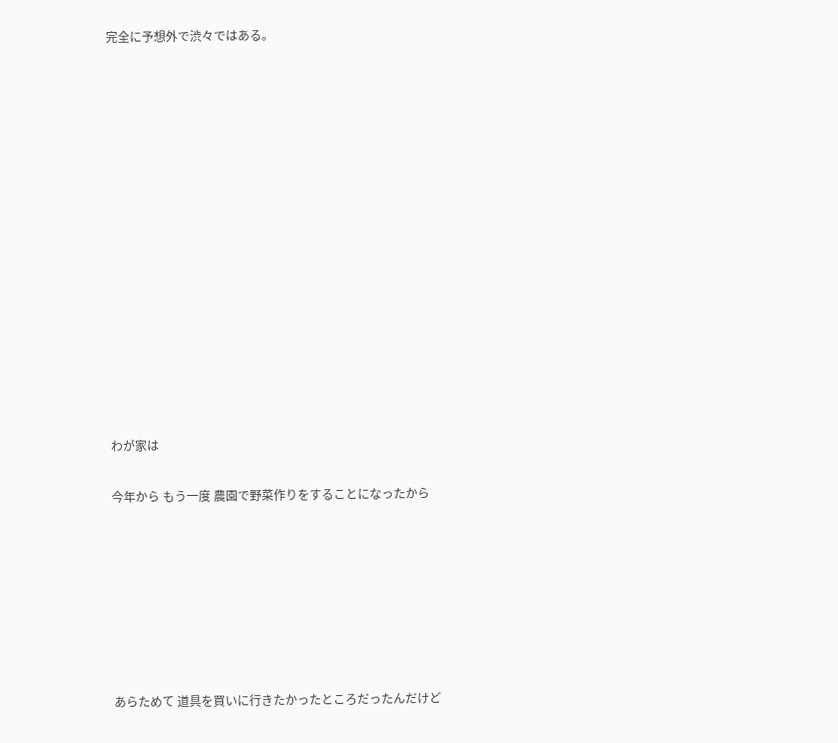完全に予想外で渋々ではある。















わが家は

今年から もう一度 農園で野菜作りをすることになったから







あらためて 道具を買いに行きたかったところだったんだけど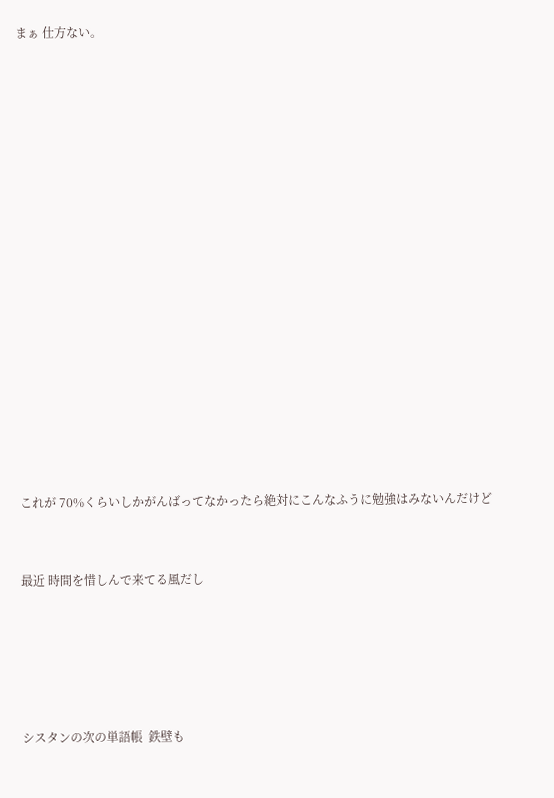まぁ 仕方ない。























これが 70%くらいしかがんばってなかったら絶対にこんなふうに勉強はみないんだけど



最近 時間を惜しんで来てる風だし







シスタンの次の単語帳  鉄壁も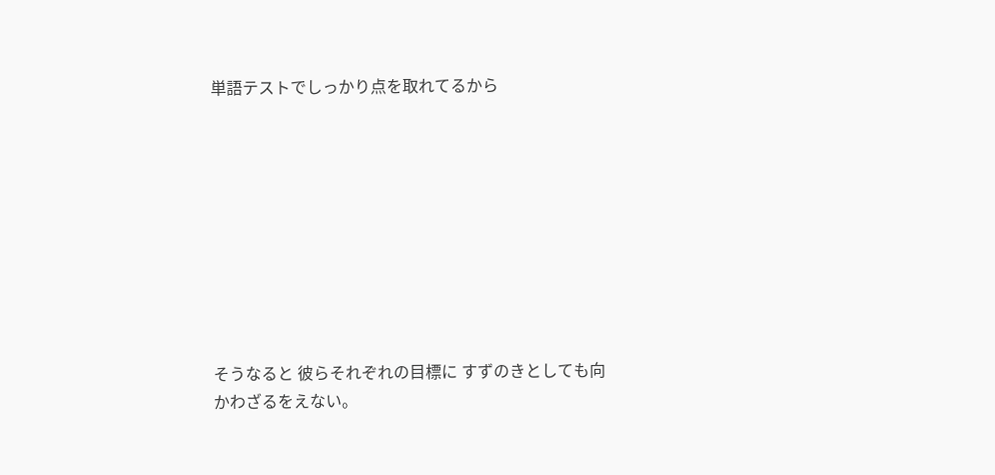単語テストでしっかり点を取れてるから









そうなると 彼らそれぞれの目標に すずのきとしても向かわざるをえない。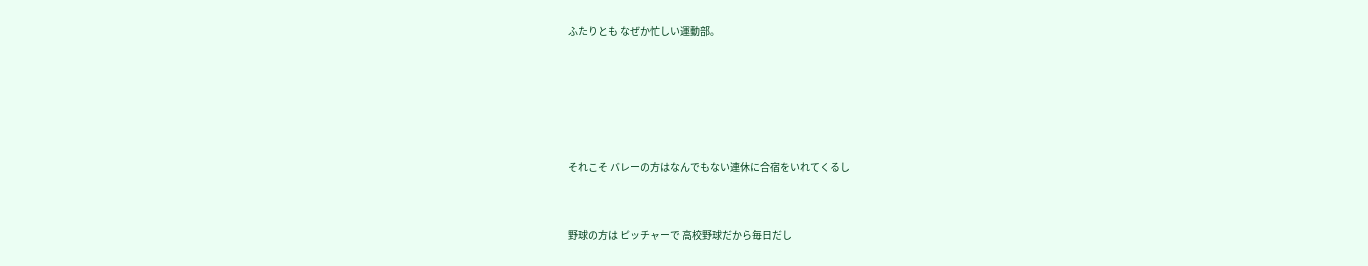ふたりとも なぜか忙しい運動部。







それこそ バレーの方はなんでもない連休に合宿をいれてくるし



野球の方は ピッチャーで 高校野球だから毎日だし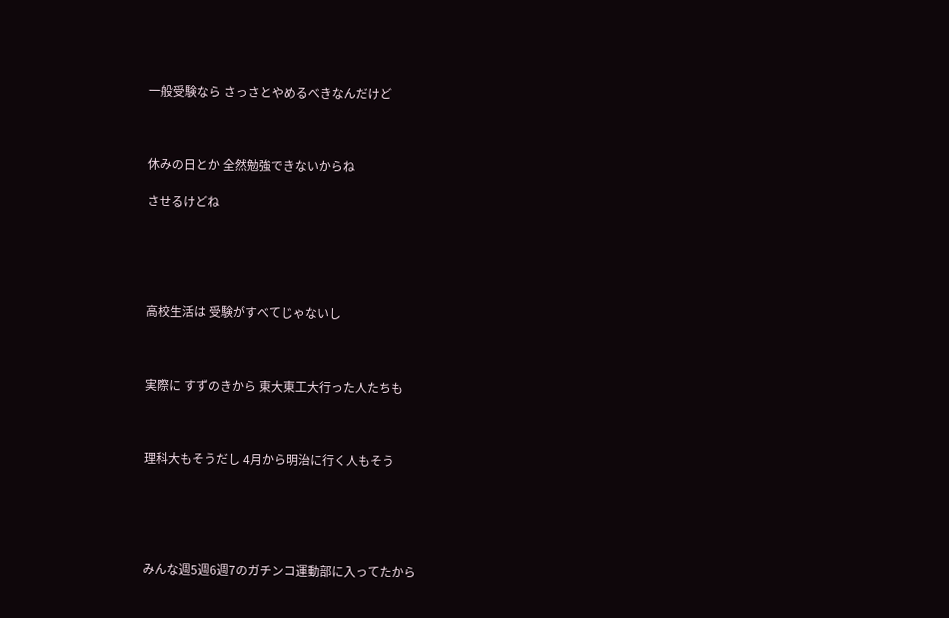一般受験なら さっさとやめるべきなんだけど



休みの日とか 全然勉強できないからね

させるけどね





高校生活は 受験がすべてじゃないし



実際に すずのきから 東大東工大行った人たちも



理科大もそうだし 4月から明治に行く人もそう





みんな週5週6週7のガチンコ運動部に入ってたから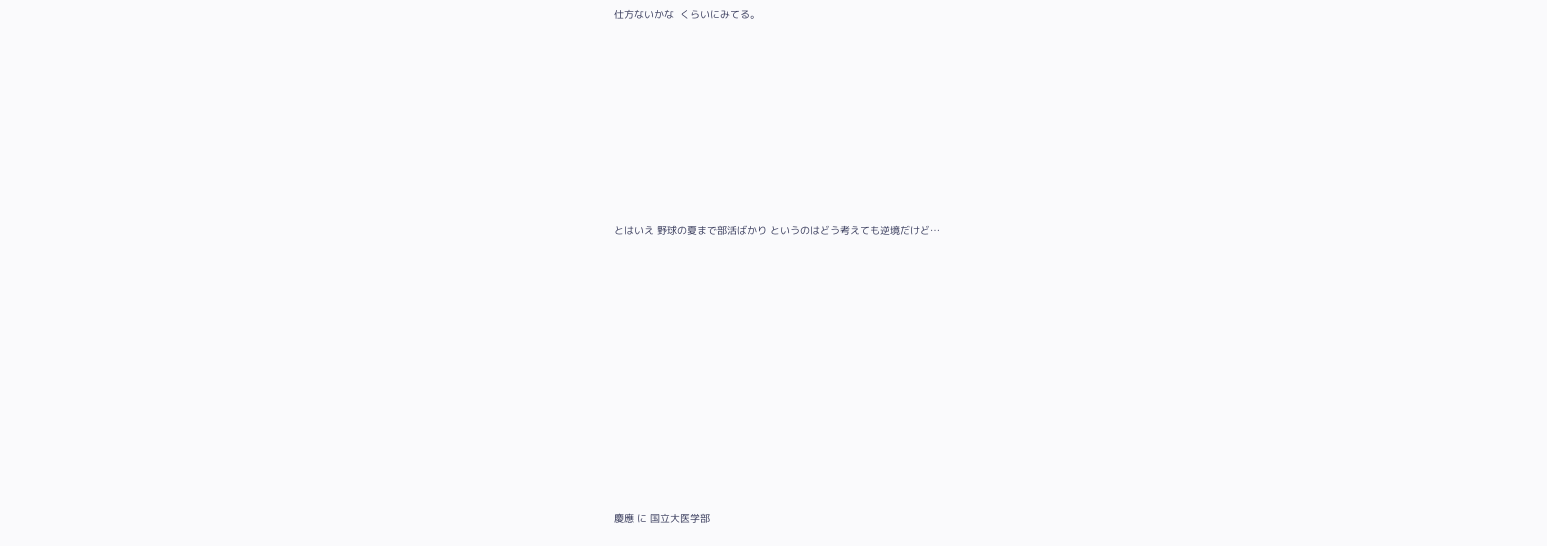仕方ないかな  くらいにみてる。











とはいえ 野球の夏まで部活ばかり というのはどう考えても逆境だけど…















慶應 に 国立大医学部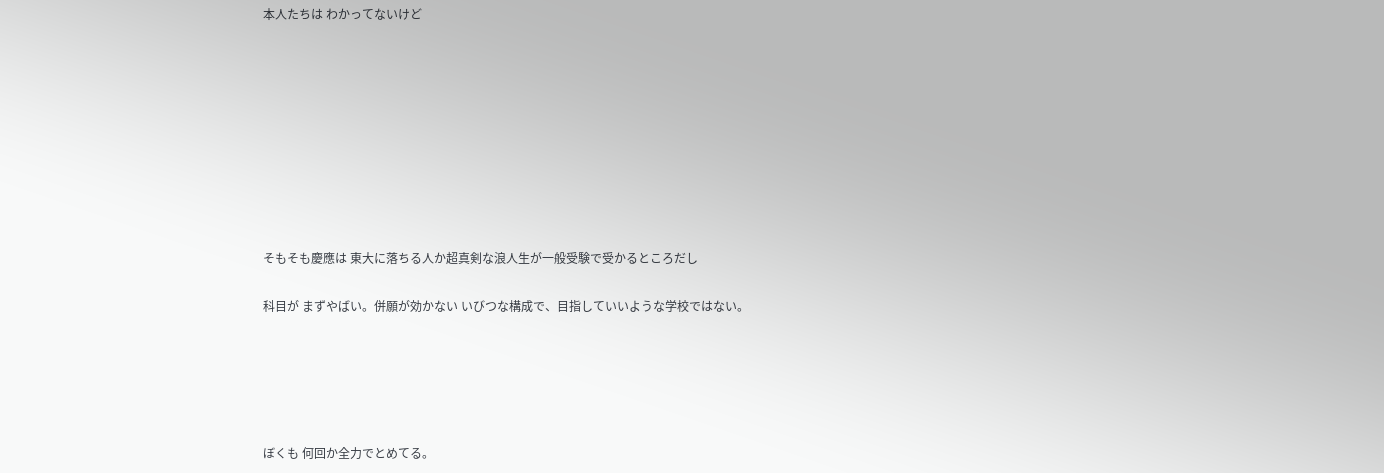本人たちは わかってないけど









そもそも慶應は 東大に落ちる人か超真剣な浪人生が一般受験で受かるところだし

科目が まずやばい。併願が効かない いびつな構成で、目指していいような学校ではない。





ぼくも 何回か全力でとめてる。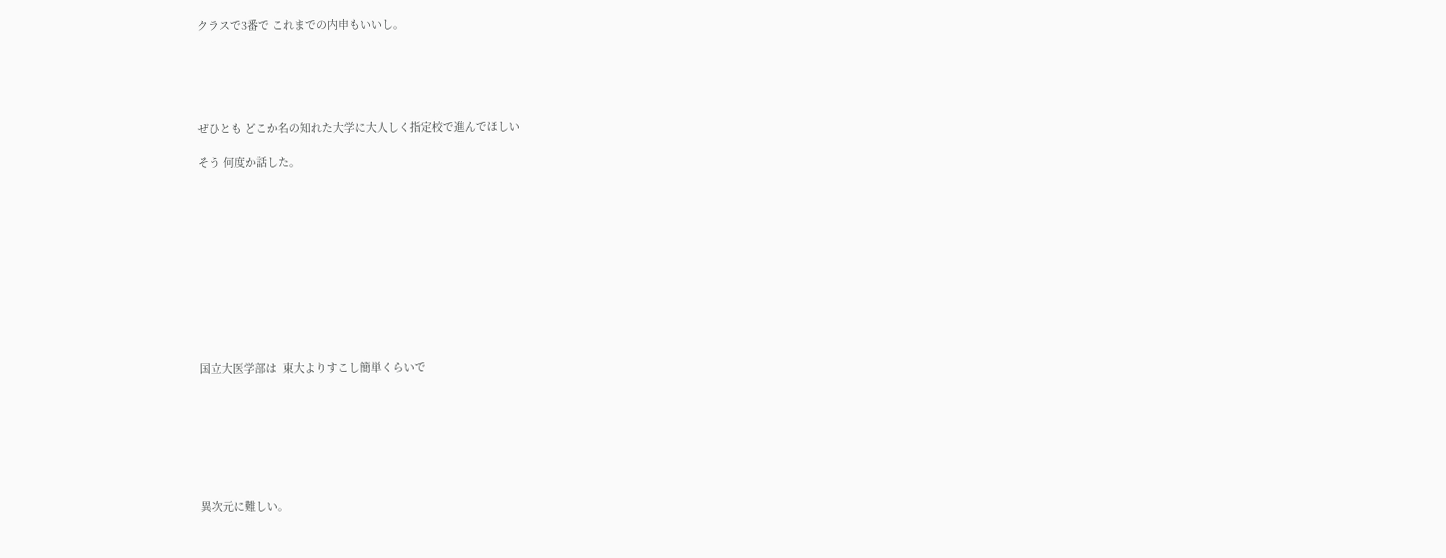クラスで3番で これまでの内申もいいし。





ぜひとも どこか名の知れた大学に大人しく指定校で進んでほしい

そう 何度か話した。











国立大医学部は  東大よりすこし簡単くらいで







異次元に難しい。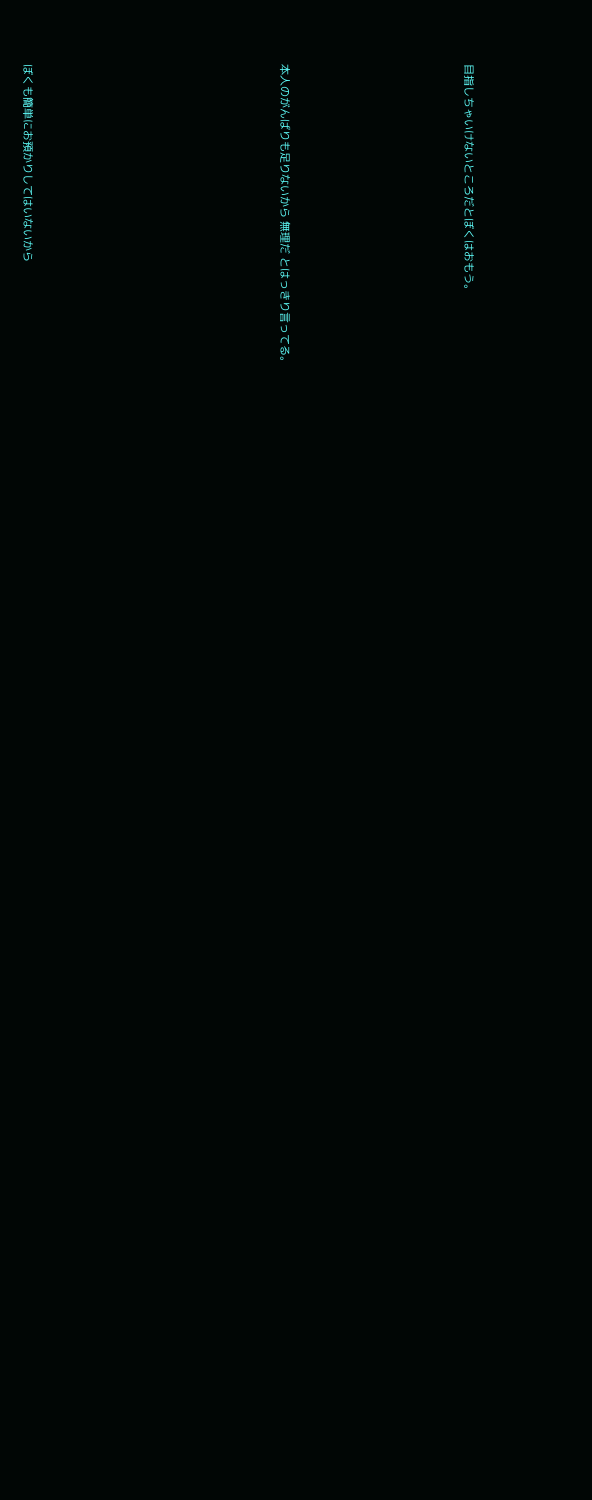目指しちゃいけないところだとぼくはおもう。









本人のがんばりも足りないから 無理だ とはっきり言ってる。













ぼくも簡単にお預かりしてはいないから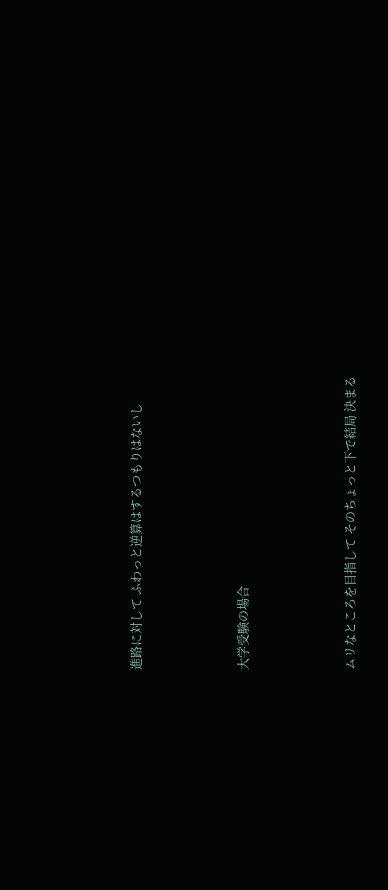進路に対して ふわっと逆算はするつもりはないし



大学受験の場合



ムリなところを目指して そのちょっと下で結局 決まる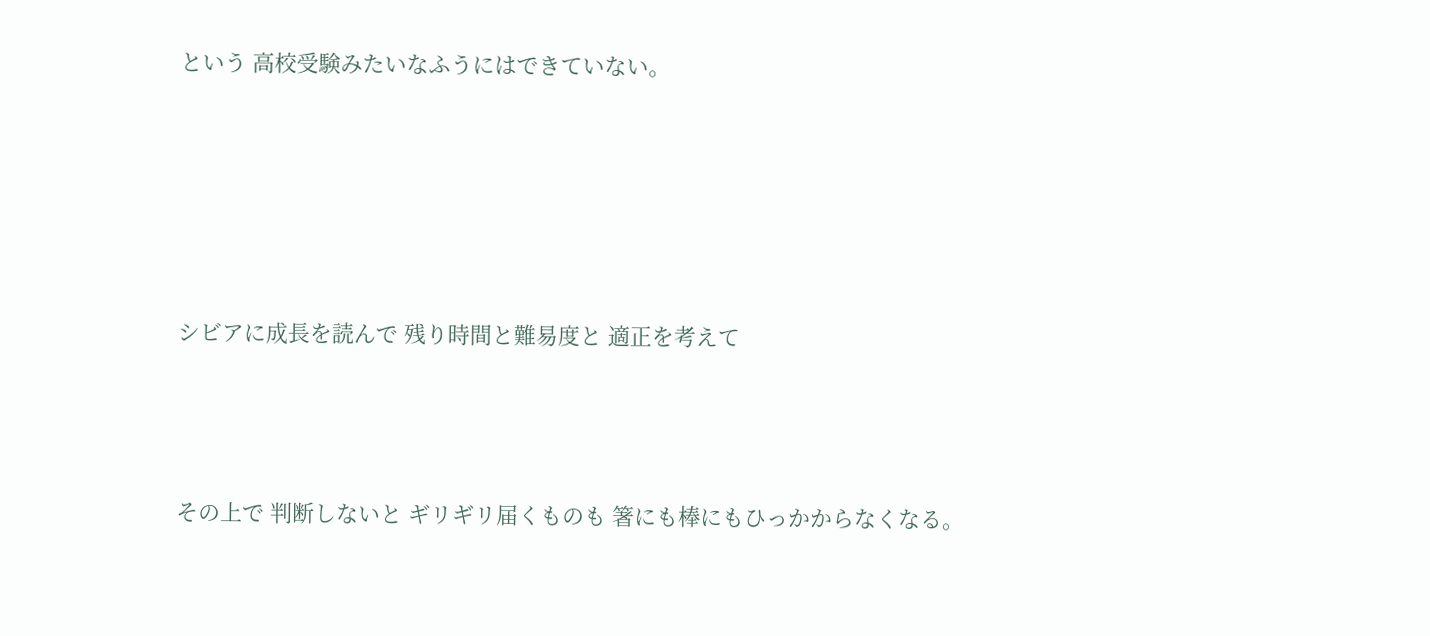という 高校受験みたいなふうにはできていない。





シビアに成長を読んで 残り時間と難易度と 適正を考えて



その上で 判断しないと ギリギリ届くものも 箸にも棒にもひっかからなくなる。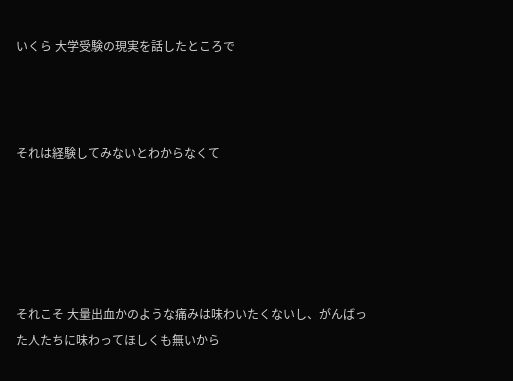いくら 大学受験の現実を話したところで



それは経験してみないとわからなくて





それこそ 大量出血かのような痛みは味わいたくないし、がんばった人たちに味わってほしくも無いから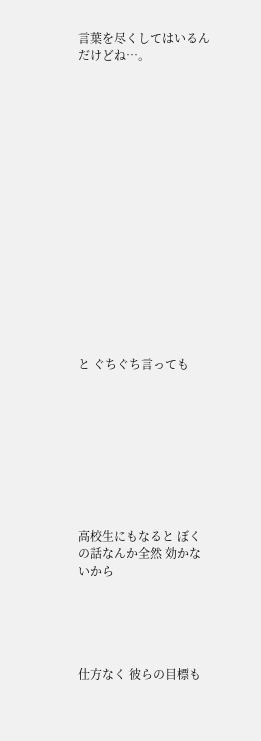言葉を尽くしてはいるんだけどね…。

















と ぐちぐち言っても









高校生にもなると ぼくの話なんか全然 効かないから





仕方なく 彼らの目標も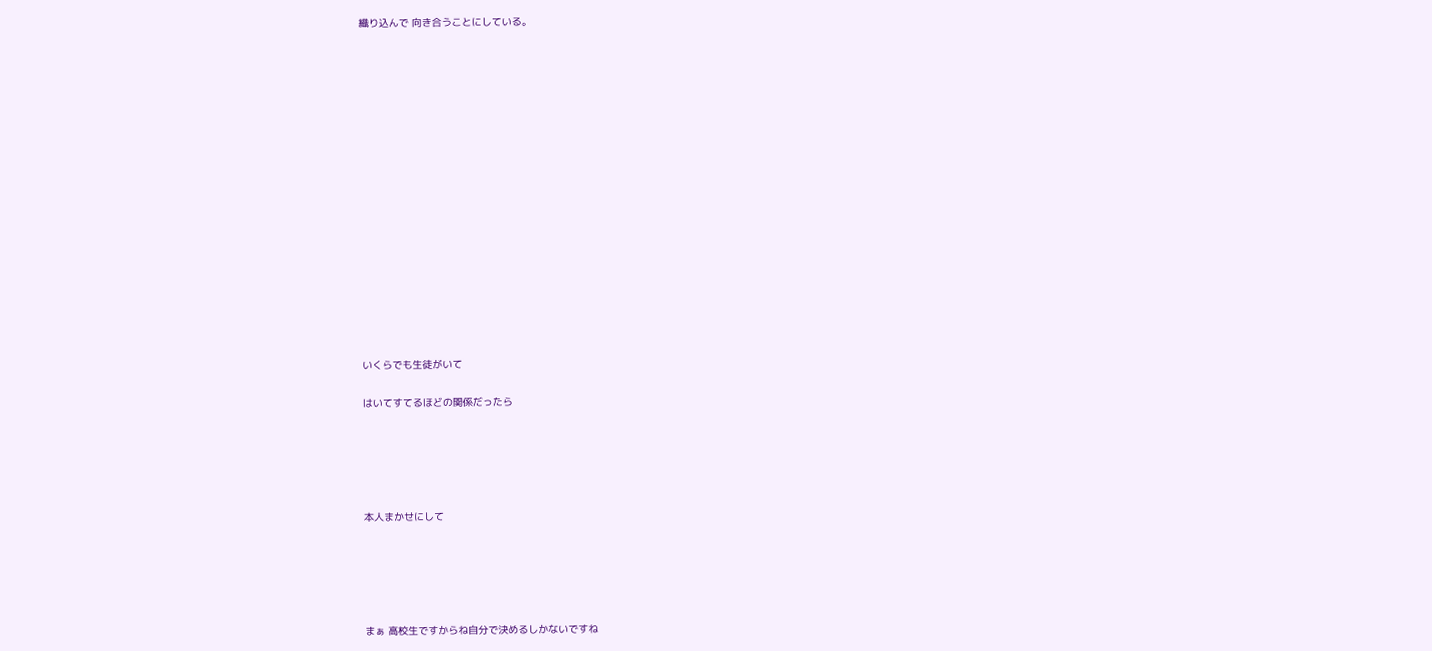織り込んで 向き合うことにしている。

















いくらでも生徒がいて

はいてすてるほどの関係だったら





本人まかせにして





まぁ 高校生ですからね自分で決めるしかないですね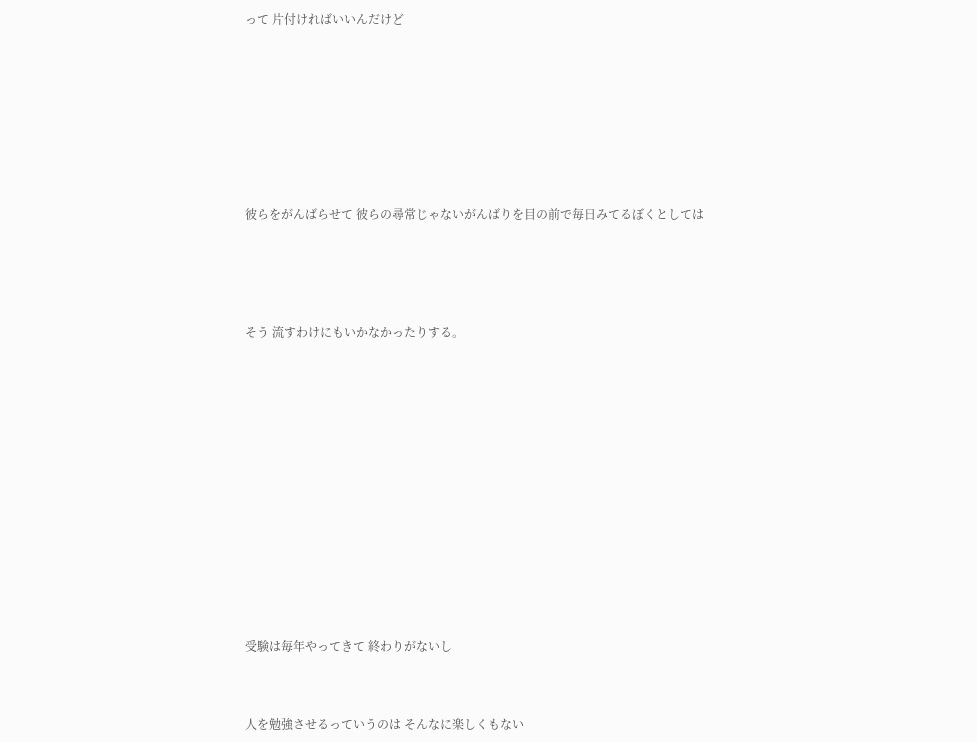って 片付ければいいんだけど









彼らをがんばらせて 彼らの尋常じゃないがんばりを目の前で毎日みてるぼくとしては





そう 流すわけにもいかなかったりする。















受験は毎年やってきて 終わりがないし



人を勉強させるっていうのは そんなに楽しくもない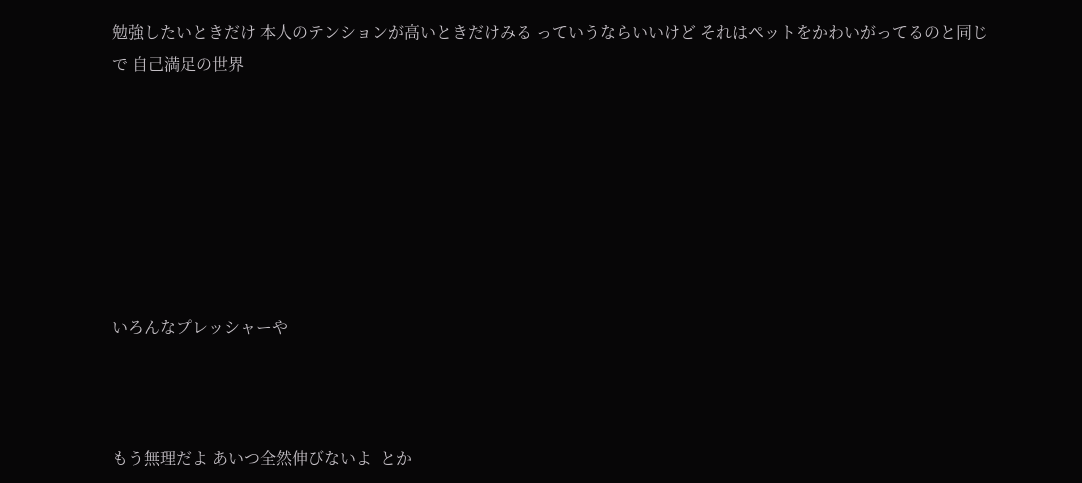勉強したいときだけ 本人のテンションが高いときだけみる っていうならいいけど それはペットをかわいがってるのと同じで 自己満足の世界







いろんなプレッシャーや



もう無理だよ あいつ全然伸びないよ  とか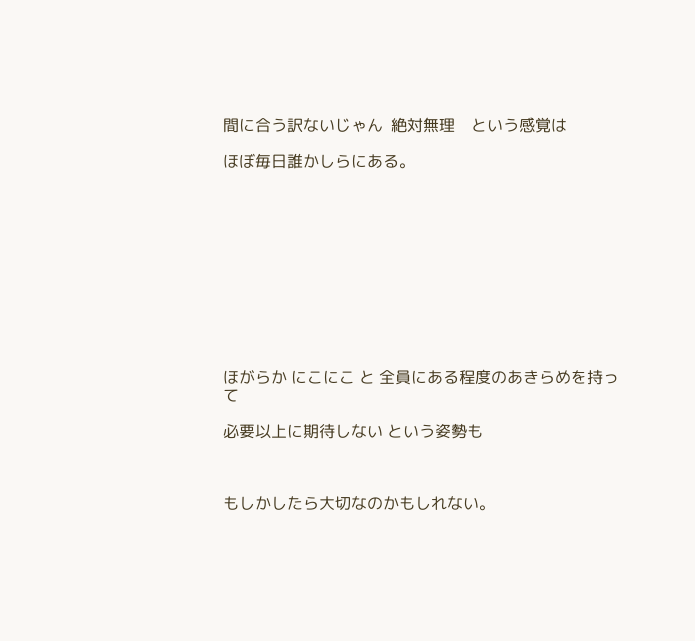間に合う訳ないじゃん  絶対無理    という感覚は

ほぼ毎日誰かしらにある。











ほがらか にこにこ と 全員にある程度のあきらめを持って

必要以上に期待しない という姿勢も



もしかしたら大切なのかもしれない。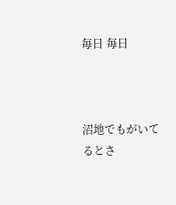毎日 毎日



沼地でもがいてるとさ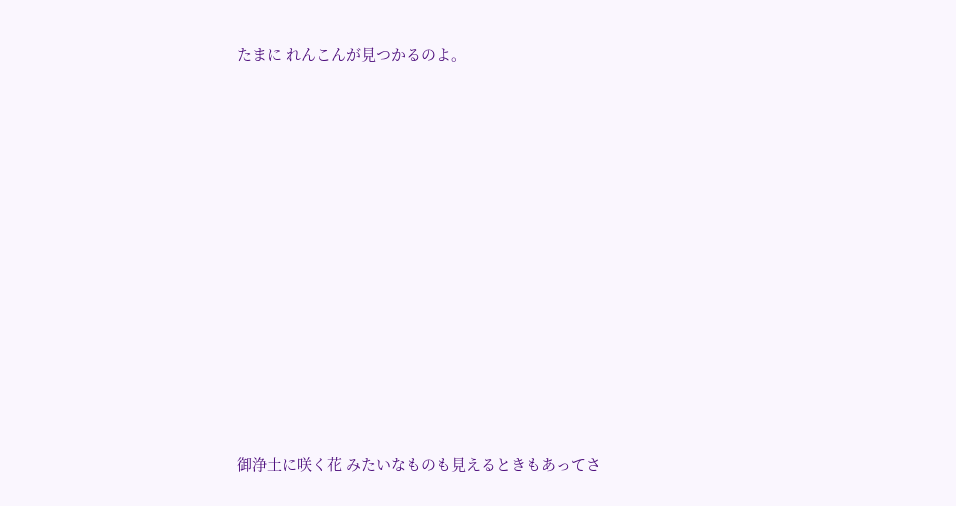たまに れんこんが見つかるのよ。



















御浄土に咲く花 みたいなものも見えるときもあってさ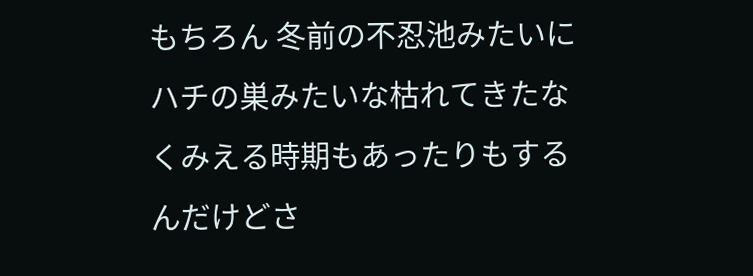もちろん 冬前の不忍池みたいに ハチの巣みたいな枯れてきたなくみえる時期もあったりもするんだけどさ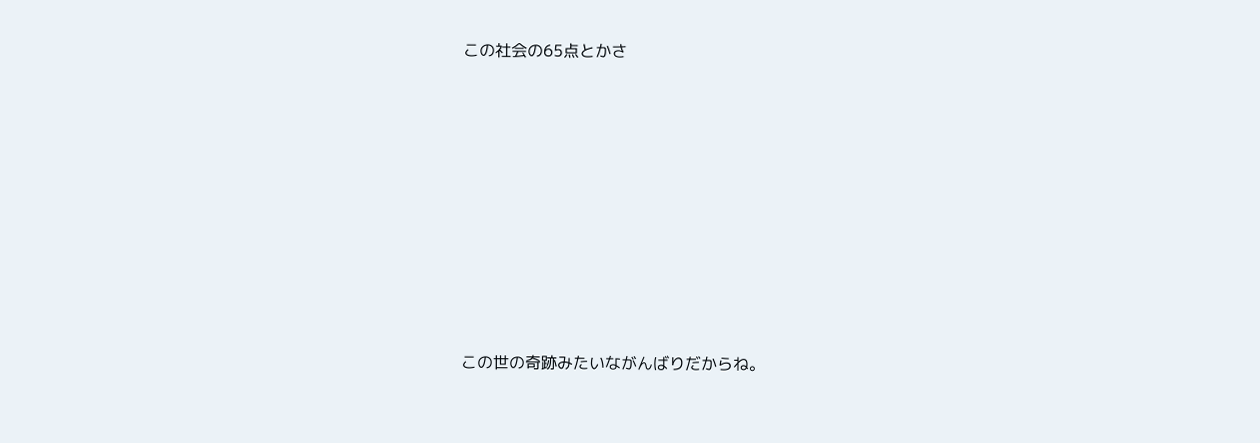この社会の65点とかさ











この世の奇跡みたいながんばりだからね。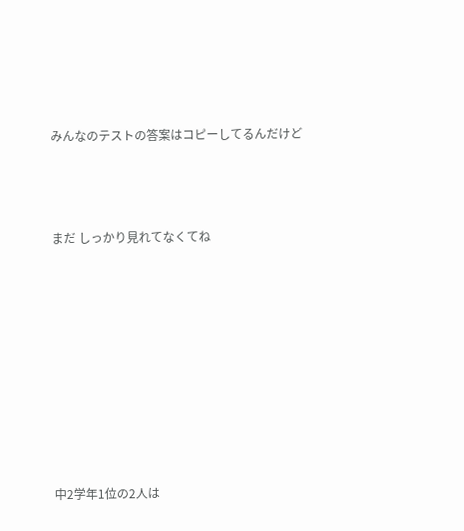みんなのテストの答案はコピーしてるんだけど



まだ しっかり見れてなくてね









中2学年1位の2人は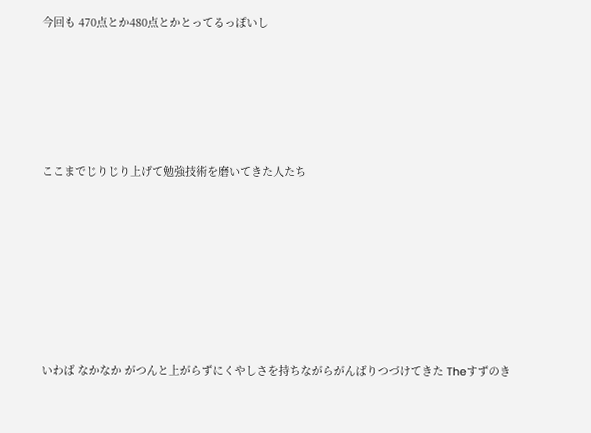今回も 470点とか480点とかとってるっぽいし





ここまでじりじり上げて勉強技術を磨いてきた人たち







いわば なかなか がつんと上がらずにくやしさを持ちながらがんばりつづけてきた Theすずのき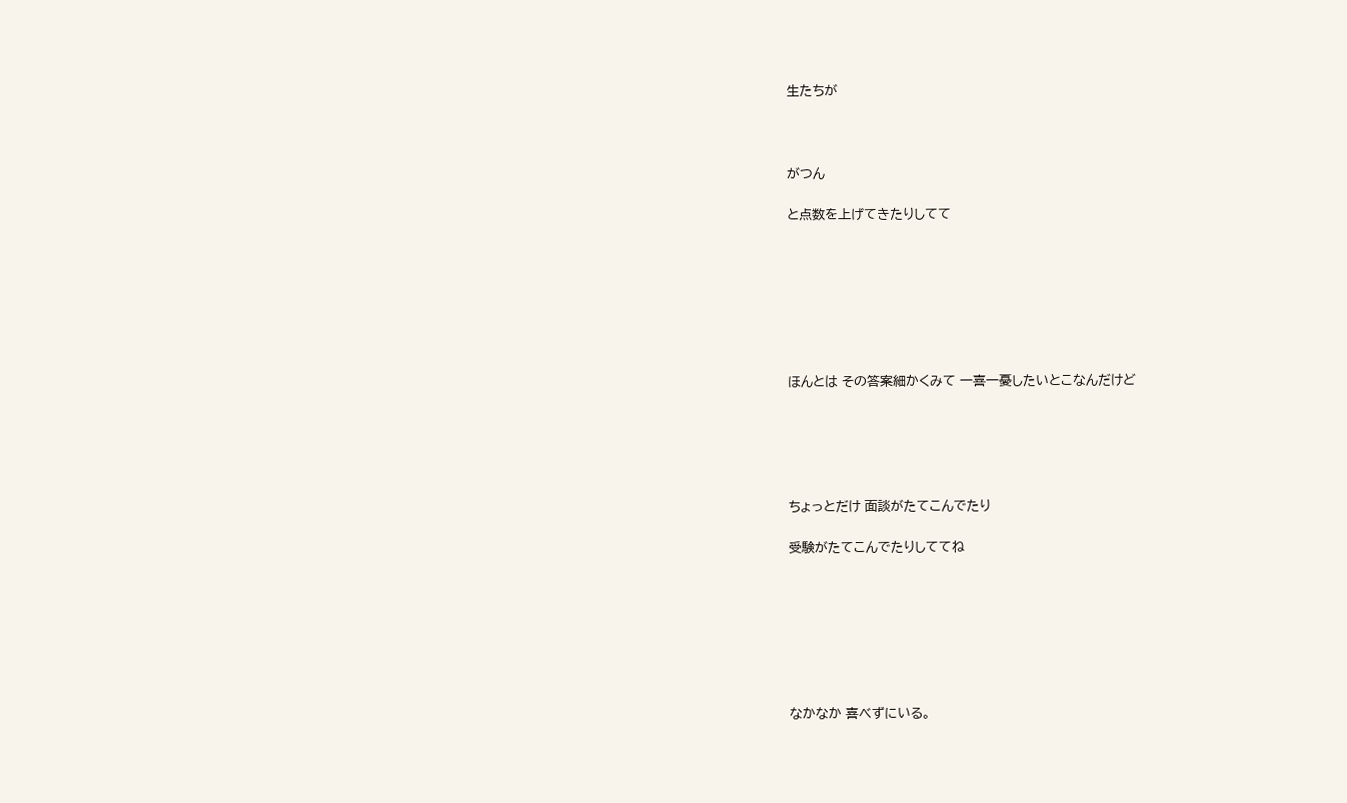生たちが



がつん

と点数を上げてきたりしてて







ほんとは その答案細かくみて 一喜一憂したいとこなんだけど





ちょっとだけ 面談がたてこんでたり

受験がたてこんでたりしててね







なかなか 喜べずにいる。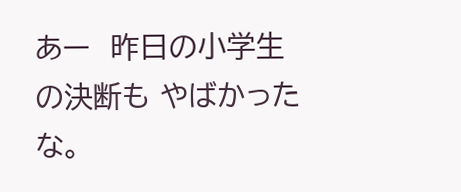あー  昨日の小学生の決断も やばかったな。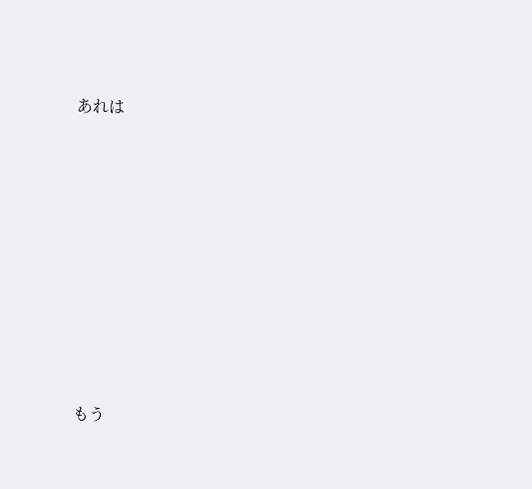あれは









もう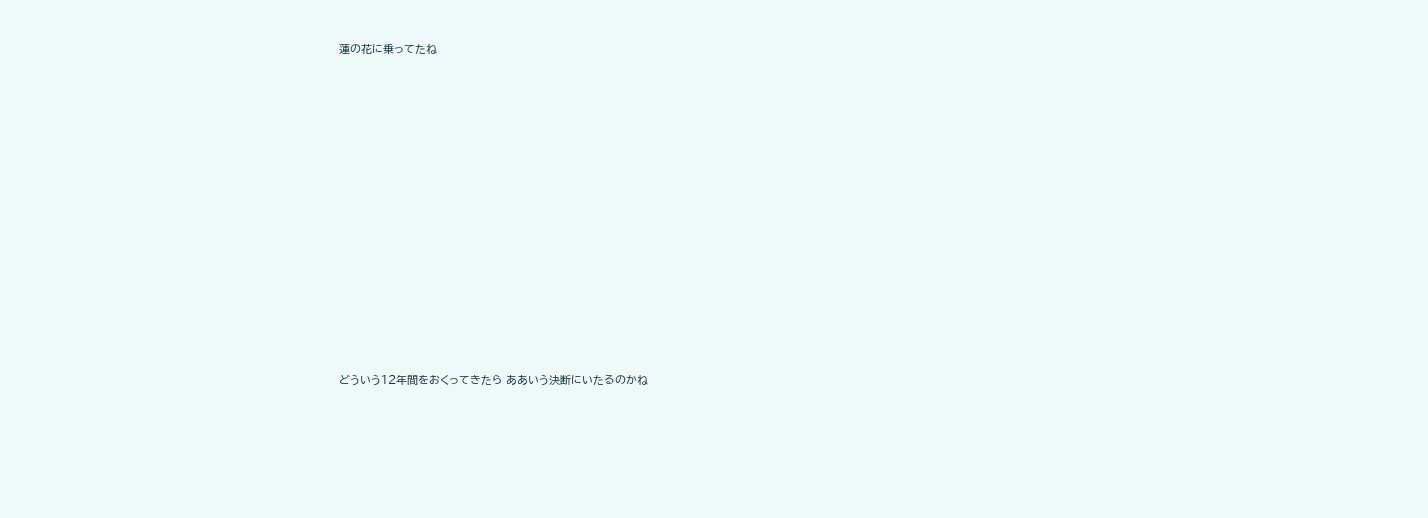蓮の花に乗ってたね















どういう12年間をおくってきたら ああいう決断にいたるのかね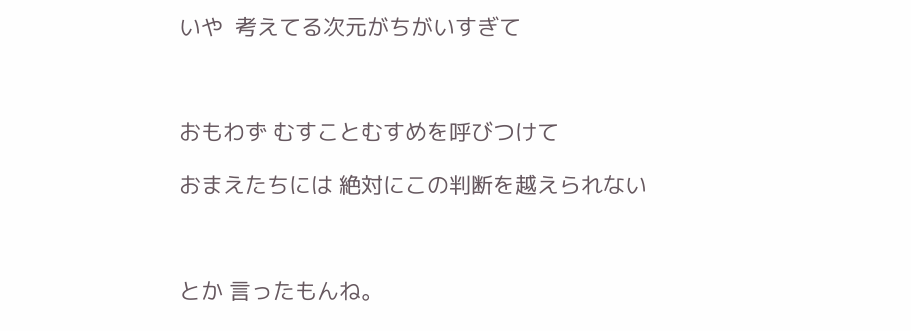いや  考えてる次元がちがいすぎて



おもわず むすことむすめを呼びつけて

おまえたちには 絶対にこの判断を越えられない



とか 言ったもんね。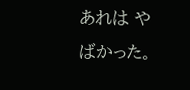あれは やばかった。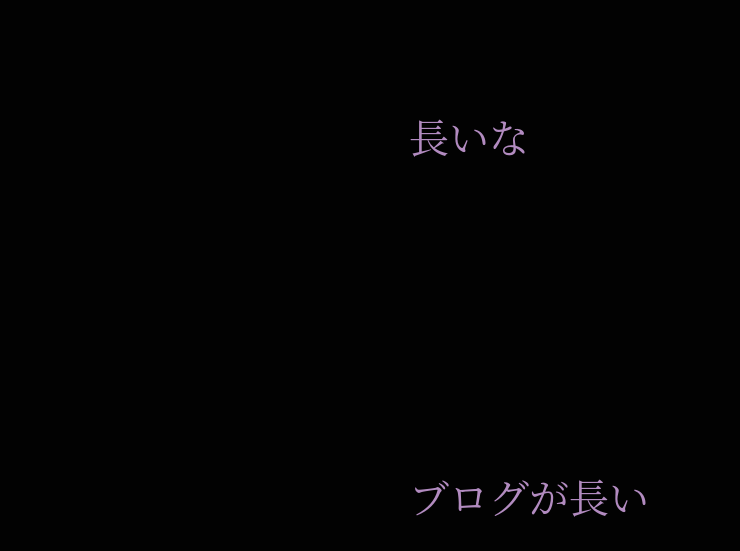長いな





ブログが長い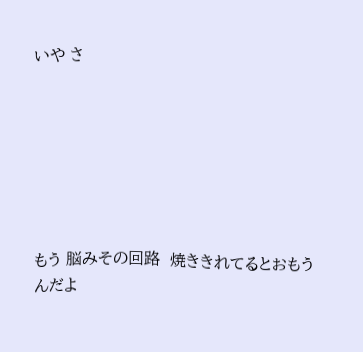いや さ







もう 脳みその回路  焼ききれてるとおもうんだよ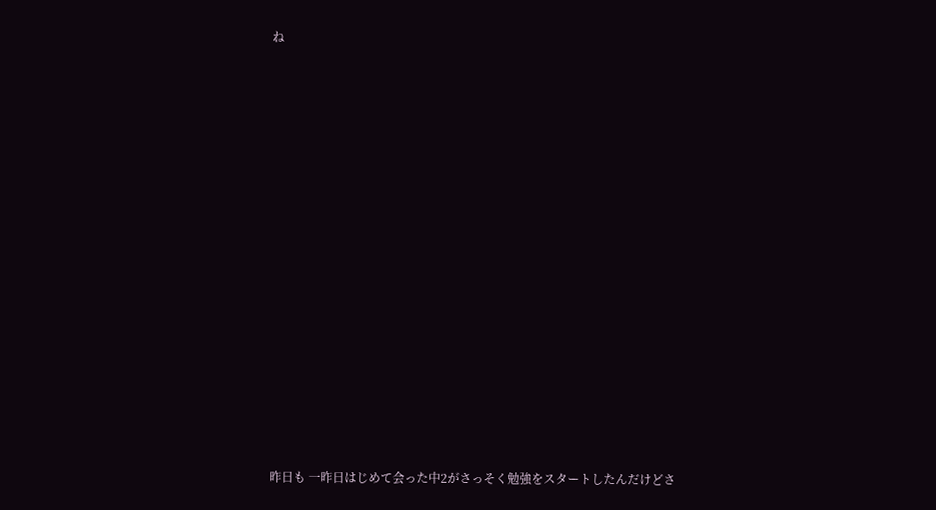ね



















昨日も 一昨日はじめて会った中2がさっそく勉強をスタートしたんだけどさ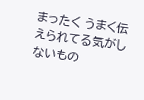まったく うまく伝えられてる気がしないもの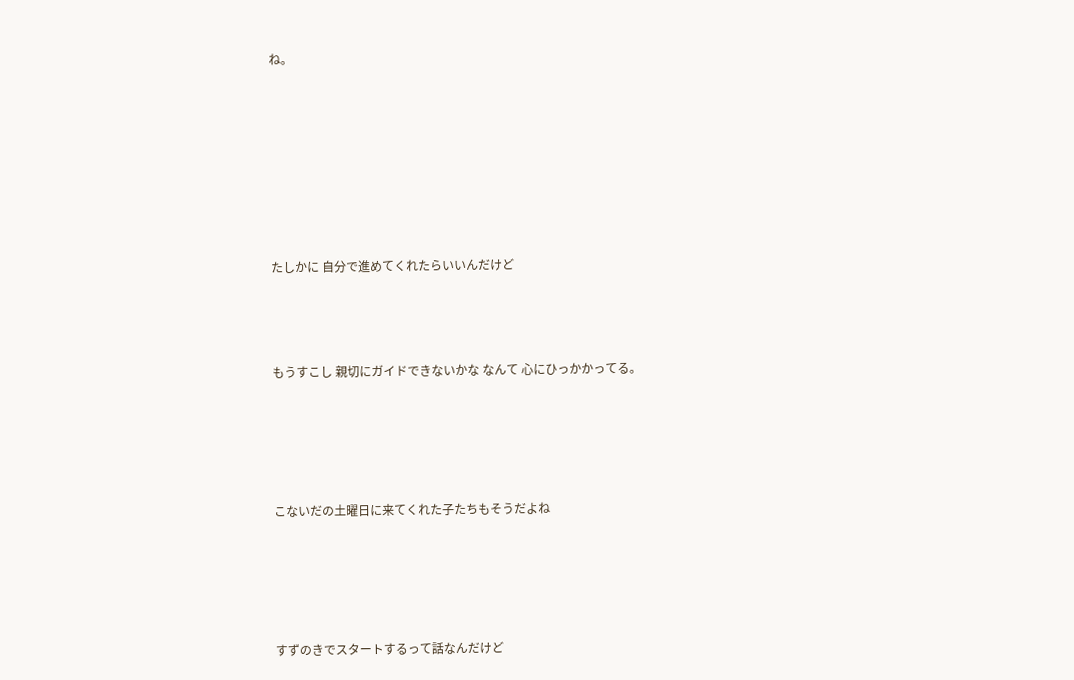ね。











たしかに 自分で進めてくれたらいいんだけど





もうすこし 親切にガイドできないかな なんて 心にひっかかってる。







こないだの土曜日に来てくれた子たちもそうだよね







すずのきでスタートするって話なんだけど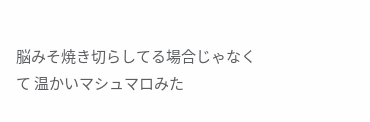脳みそ焼き切らしてる場合じゃなくて 温かいマシュマロみた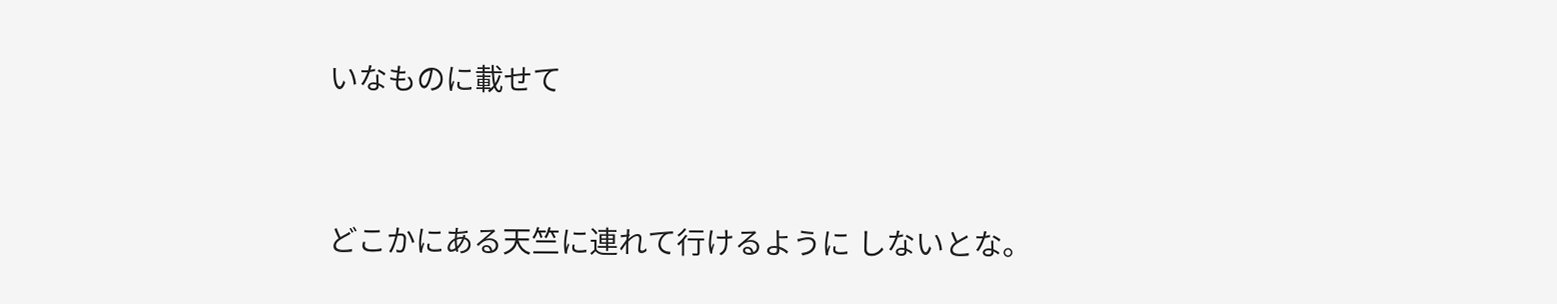いなものに載せて



どこかにある天竺に連れて行けるように しないとな。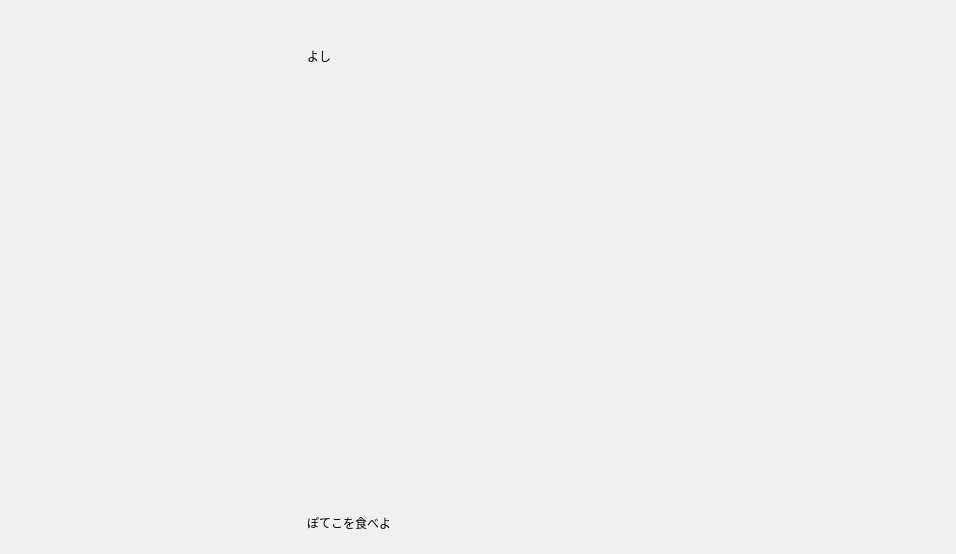よし



















ぽてこを食べよ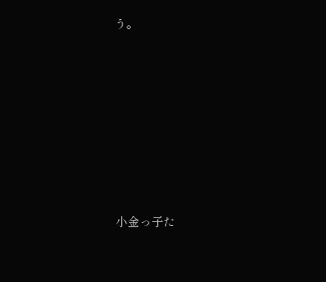う。









小金っ子た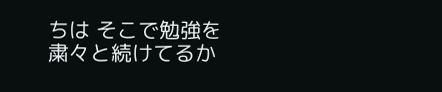ちは そこで勉強を粛々と続けてるか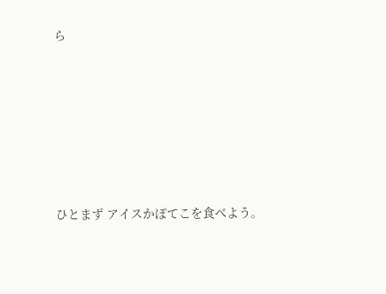ら







ひとまず アイスかぽてこを食べよう。